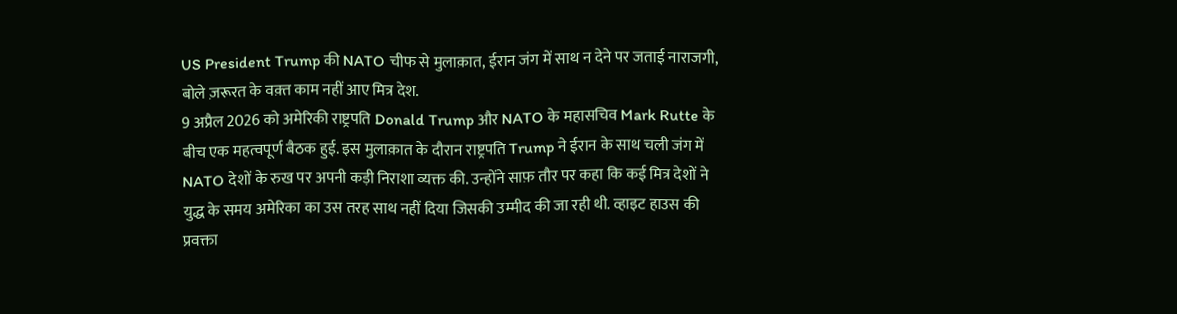US President Trump की NATO चीफ से मुलाक़ात, ईरान जंग में साथ न देने पर जताई नाराजगी, बोले ज़रूरत के वक़्त काम नहीं आए मित्र देश.
9 अप्रैल 2026 को अमेरिकी राष्ट्रपति Donald Trump और NATO के महासचिव Mark Rutte के बीच एक महत्वपूर्ण बैठक हुई. इस मुलाक़ात के दौरान राष्ट्रपति Trump ने ईरान के साथ चली जंग में NATO देशों के रुख पर अपनी कड़ी निराशा व्यक्त की. उन्होंने साफ़ तौर पर कहा कि कई मित्र देशों ने युद्ध के समय अमेरिका का उस तरह साथ नहीं दिया जिसकी उम्मीद की जा रही थी. व्हाइट हाउस की प्रवक्ता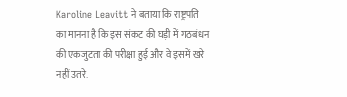Karoline Leavitt ने बताया कि राष्ट्रपति का मानना है कि इस संकट की घड़ी में गठबंधन की एकजुटता की परीक्षा हुई और वे इसमें खरे नहीं उतरे.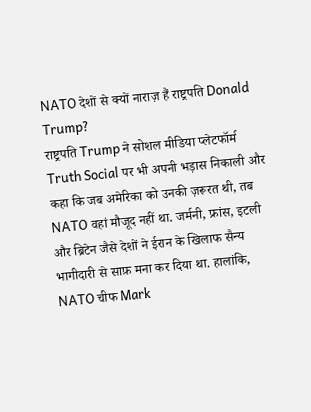NATO देशों से क्यों नाराज़ हैं राष्ट्रपति Donald Trump?
राष्ट्रपति Trump ने सोशल मीडिया प्लेटफॉर्म Truth Social पर भी अपनी भड़ास निकाली और कहा कि जब अमेरिका को उनकी ज़रूरत थी, तब NATO वहां मौजूद नहीं था. जर्मनी, फ्रांस, इटली और ब्रिटेन जैसे देशों ने ईरान के खिलाफ सैन्य भागीदारी से साफ़ मना कर दिया था. हालांकि, NATO चीफ Mark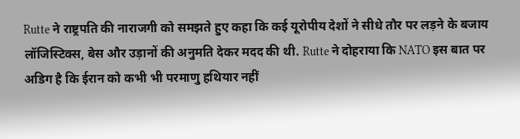Rutte ने राष्ट्रपति की नाराजगी को समझते हुए कहा कि कई यूरोपीय देशों ने सीधे तौर पर लड़ने के बजाय लॉजिस्टिक्स, बेस और उड़ानों की अनुमति देकर मदद की थी. Rutte ने दोहराया कि NATO इस बात पर अडिग है कि ईरान को कभी भी परमाणु हथियार नहीं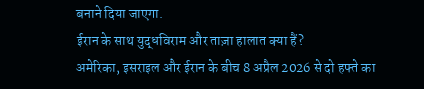बनाने दिया जाएगा.
ईरान के साथ युद्धविराम और ताज़ा हालात क्या हैं?
अमेरिका, इसराइल और ईरान के बीच 8 अप्रैल 2026 से दो हफ्ते का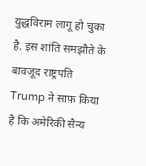युद्धविराम लागू हो चुका है. इस शांति समझौते के बावजूद राष्ट्रपति Trump ने साफ़ किया है कि अमेरिकी सैन्य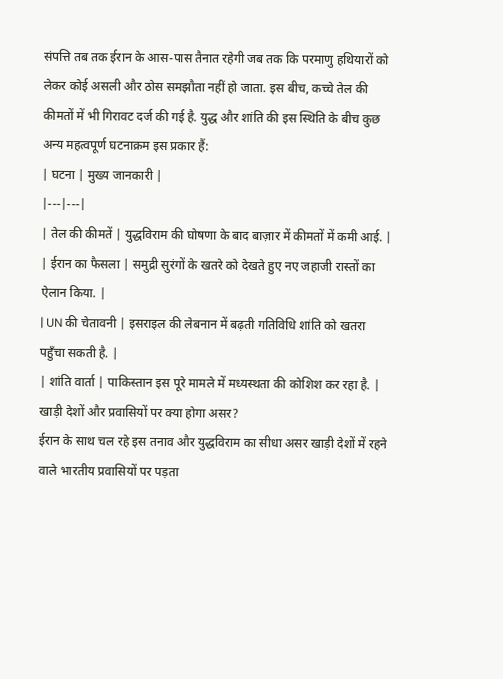संपत्ति तब तक ईरान के आस-पास तैनात रहेगी जब तक कि परमाणु हथियारों को लेकर कोई असली और ठोस समझौता नहीं हो जाता. इस बीच, कच्चे तेल की कीमतों में भी गिरावट दर्ज की गई है. युद्ध और शांति की इस स्थिति के बीच कुछ अन्य महत्वपूर्ण घटनाक्रम इस प्रकार हैं:
| घटना | मुख्य जानकारी |
|---|---|
| तेल की कीमतें | युद्धविराम की घोषणा के बाद बाज़ार में कीमतों में कमी आई. |
| ईरान का फैसला | समुद्री सुरंगों के खतरे को देखते हुए नए जहाजी रास्तों का ऐलान किया. |
| UN की चेतावनी | इसराइल की लेबनान में बढ़ती गतिविधि शांति को खतरा पहुँचा सकती है. |
| शांति वार्ता | पाकिस्तान इस पूरे मामले में मध्यस्थता की कोशिश कर रहा है. |
खाड़ी देशों और प्रवासियों पर क्या होगा असर?
ईरान के साथ चल रहे इस तनाव और युद्धविराम का सीधा असर खाड़ी देशों में रहने वाले भारतीय प्रवासियों पर पड़ता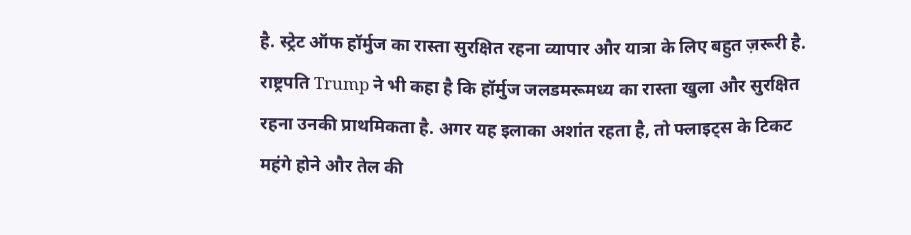है. स्ट्रेट ऑफ हॉर्मुज का रास्ता सुरक्षित रहना व्यापार और यात्रा के लिए बहुत ज़रूरी है. राष्ट्रपति Trump ने भी कहा है कि हॉर्मुज जलडमरूमध्य का रास्ता खुला और सुरक्षित रहना उनकी प्राथमिकता है. अगर यह इलाका अशांत रहता है, तो फ्लाइट्स के टिकट महंगे होने और तेल की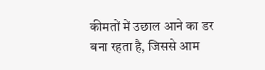कीमतों में उछाल आने का डर बना रहता है, जिससे आम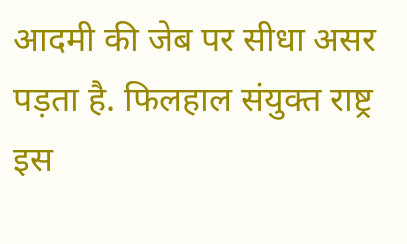आदमी की जेब पर सीधा असर पड़ता है. फिलहाल संयुक्त राष्ट्र इस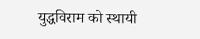युद्धविराम को स्थायी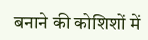बनाने की कोशिशों में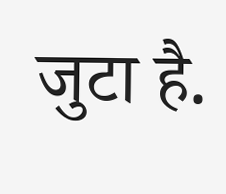जुटा है.